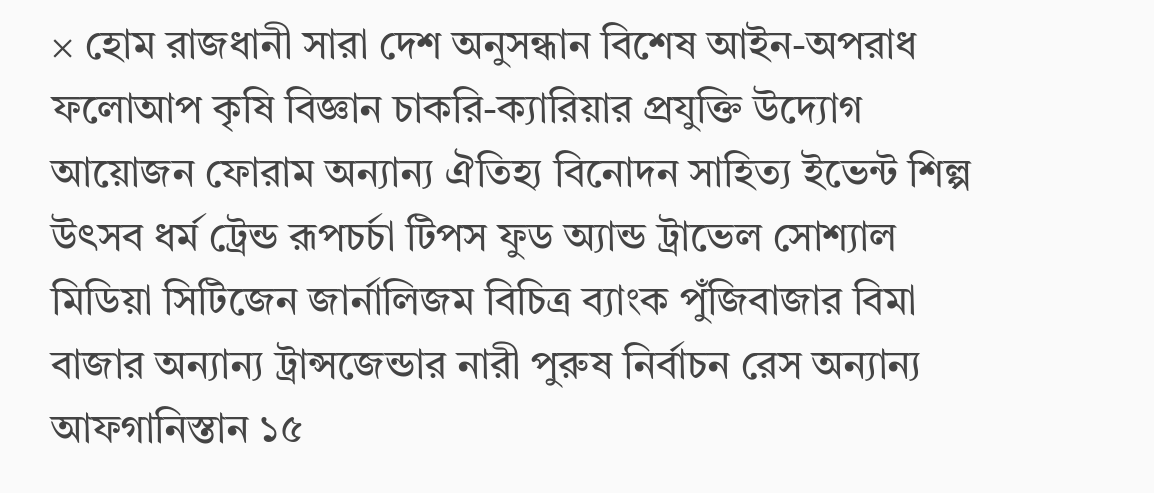× হোম রাজধানী সারা দেশ অনুসন্ধান বিশেষ আইন-অপরাধ ফলোআপ কৃষি বিজ্ঞান চাকরি-ক্যারিয়ার প্রযুক্তি উদ্যোগ আয়োজন ফোরাম অন্যান্য ঐতিহ্য বিনোদন সাহিত্য ইভেন্ট শিল্প উৎসব ধর্ম ট্রেন্ড রূপচর্চা টিপস ফুড অ্যান্ড ট্রাভেল সোশ্যাল মিডিয়া সিটিজেন জার্নালিজম বিচিত্র ব্যাংক পুঁজিবাজার বিমা বাজার অন্যান্য ট্রান্সজেন্ডার নারী পুরুষ নির্বাচন রেস অন্যান্য আফগানিস্তান ১৫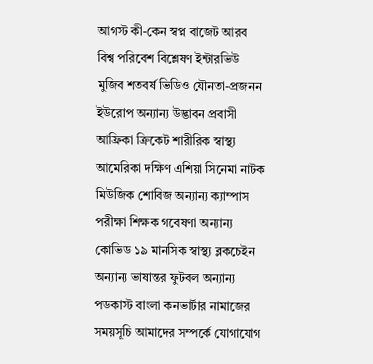আগস্ট কী-কেন স্বপ্ন বাজেট আরব বিশ্ব পরিবেশ বিশ্লেষণ ইন্টারভিউ মুজিব শতবর্ষ ভিডিও যৌনতা-প্রজনন ইউরোপ অন্যান্য উদ্ভাবন প্রবাসী আফ্রিকা ক্রিকেট শারীরিক স্বাস্থ্য আমেরিকা দক্ষিণ এশিয়া সিনেমা নাটক মিউজিক শোবিজ অন্যান্য ক্যাম্পাস পরীক্ষা শিক্ষক গবেষণা অন্যান্য কোভিড ১৯ মানসিক স্বাস্থ্য ব্লকচেইন অন্যান্য ভাষান্তর ফুটবল অন্যান্য পডকাস্ট বাংলা কনভার্টার নামাজের সময়সূচি আমাদের সম্পর্কে যোগাযোগ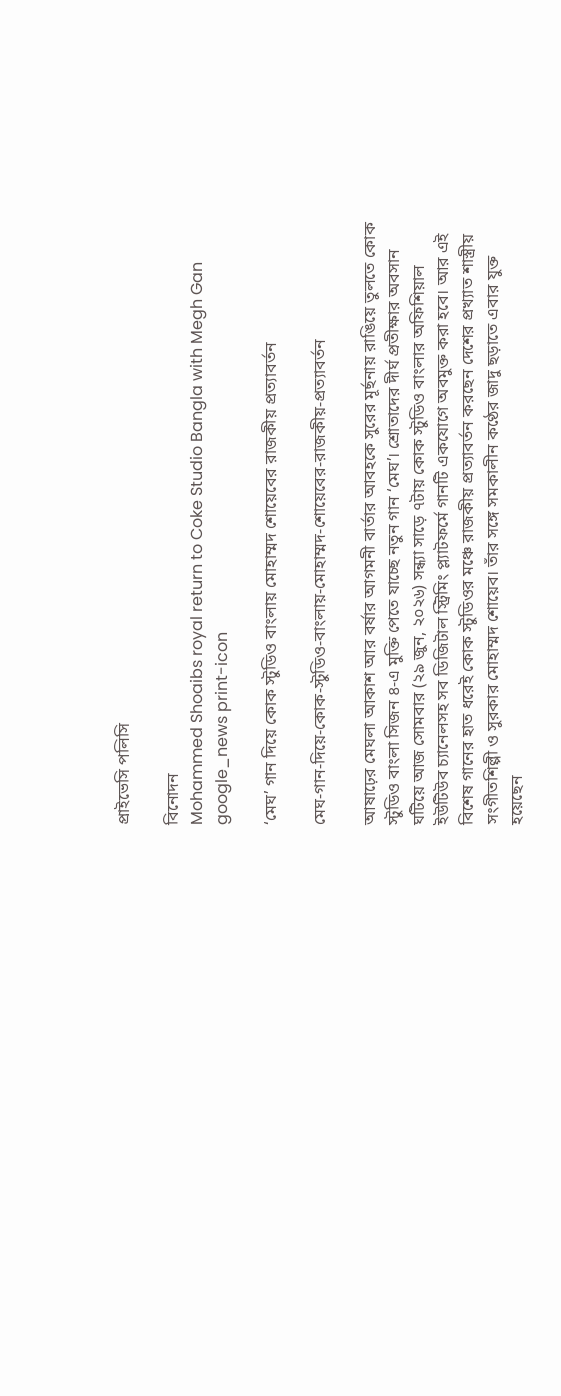প্রাইভেসি পলিসি

বিনোদন
Mohammed Shoaibs royal return to Coke Studio Bangla with Megh Gan
google_news print-icon

‘মেঘ’ গান দিয়ে কোক স্টুডিও বাংলায় মোহাম্মদ শোয়েবের রাজকীয় প্রত্যাবর্তন

মেঘ-গান-দিয়ে-কোক-স্টুডিও-বাংলায়-মোহাম্মদ-শোয়েবের-রাজকীয়-প্রত্যাবর্তন

আষাঢ়ের মেঘলা আকাশ আর বর্ষার আগমনী বার্তার আবহকে সুরের মূর্ছনায় রাঙিয়ে তুলতে কোক স্টুডিও বাংলা সিজন ৪-এ মুক্তি পেতে যাচ্ছে নতুন গান ‘মেঘ’। শ্রোতাদের দীর্ঘ প্রতীক্ষার অবসান ঘটিয়ে আজ সোমবার (২৯ জুন, ২০২৬) সন্ধ্যা সাড়ে ৭টায় কোক স্টুডিও বাংলার অফিশিয়াল ইউটিউব চ্যানেলসহ সব ডিজিটাল স্ট্রিমিং প্ল্যাটফর্মে গানটি একযোগে অবমুক্ত করা হবে। আর এই বিশেষ গানের হাত ধরেই কোক স্টুডিওর মঞ্চে রাজকীয় প্রত্যাবর্তন করছেন দেশের প্রখ্যাত শাস্ত্রীয় সংগীতশিল্পী ও সুরকার মোহাম্মদ শোয়েব। তাঁর সঙ্গে সমকালীন কণ্ঠের জাদু ছড়াতে এবার যুক্ত হয়েছেন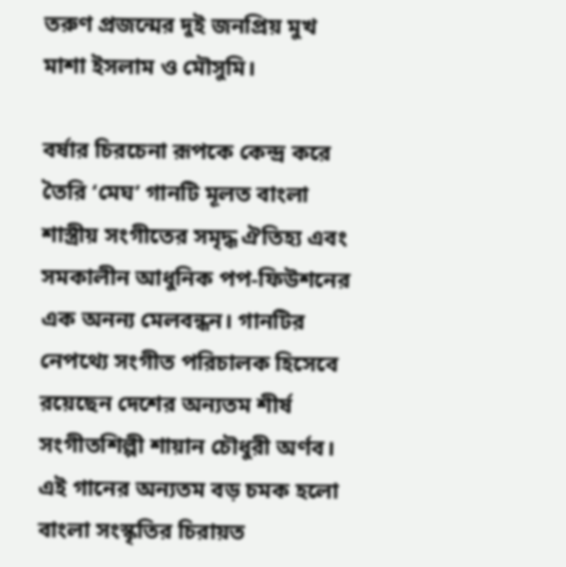তরুণ প্রজন্মের দুই জনপ্রিয় মুখ মাশা ইসলাম ও মৌসুমি।

বর্ষার চিরচেনা রূপকে কেন্দ্র করে তৈরি ‘মেঘ’ গানটি মূলত বাংলা শাস্ত্রীয় সংগীতের সমৃদ্ধ ঐতিহ্য এবং সমকালীন আধুনিক পপ-ফিউশনের এক অনন্য মেলবন্ধন। গানটির নেপথ্যে সংগীত পরিচালক হিসেবে রয়েছেন দেশের অন্যতম শীর্ষ সংগীতশিল্পী শায়ান চৌধুরী অর্ণব। এই গানের অন্যতম বড় চমক হলো বাংলা সংস্কৃতির চিরায়ত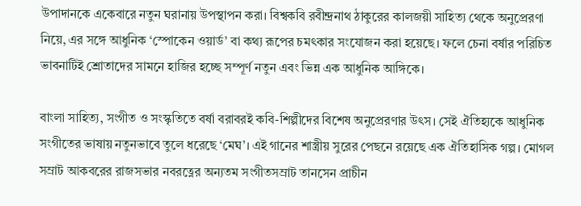উপাদানকে একেবারে নতুন ঘরানায় উপস্থাপন করা। বিশ্বকবি রবীন্দ্রনাথ ঠাকুরের কালজয়ী সাহিত্য থেকে অনুপ্রেরণা নিয়ে, এর সঙ্গে আধুনিক ‘স্পোকেন ওয়ার্ড’ বা কথ্য রূপের চমৎকার সংযোজন করা হয়েছে। ফলে চেনা বর্ষার পরিচিত ভাবনাটিই শ্রোতাদের সামনে হাজির হচ্ছে সম্পূর্ণ নতুন এবং ভিন্ন এক আধুনিক আঙ্গিকে।

বাংলা সাহিত্য, সংগীত ও সংস্কৃতিতে বর্ষা বরাবরই কবি-শিল্পীদের বিশেষ অনুপ্রেরণার উৎস। সেই ঐতিহ্যকে আধুনিক সংগীতের ভাষায় নতুনভাবে তুলে ধরেছে ‘মেঘ’। এই গানের শাস্ত্রীয় সুরের পেছনে রয়েছে এক ঐতিহাসিক গল্প। মোগল সম্রাট আকবরের রাজসভার নবরত্নের অন্যতম সংগীতসম্রাট তানসেন প্রাচীন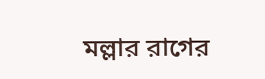মল্লার রাগের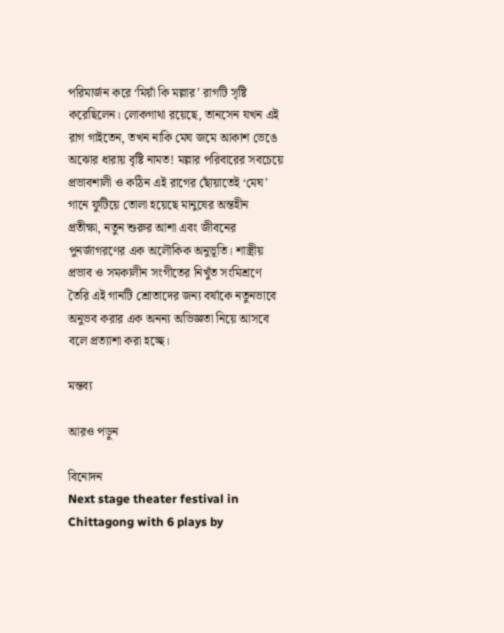পরিমার্জন করে ‘মিয়াঁ কি মল্লার’ রাগটি সৃষ্টি করেছিলেন। লোকগাথা রয়েছে, তানসেন যখন এই রাগ গাইতেন, তখন নাকি মেঘ জমে আকাশ ভেঙে অঝোর ধারায় বৃষ্টি নামত! মল্লার পরিবারের সবচেয়ে প্রভাবশালী ও কঠিন এই রাগের ছোঁয়াতেই ‘মেঘ’ গানে ফুটিয়ে তোলা হয়েছে মানুষের অন্তহীন প্রতীক্ষা, নতুন শুরুর আশা এবং জীবনের পুনর্জাগরণের এক অলৌকিক অনুভূতি। শাস্ত্রীয় প্রভাব ও সমকালীন সংগীতের নিখুঁত সংমিশ্রণে তৈরি এই গানটি শ্রোতাদের জন্য বর্ষাকে নতুনভাবে অনুভব করার এক অনন্য অভিজ্ঞতা নিয়ে আসবে বলে প্রত্যাশা করা হচ্ছে।

মন্তব্য

আরও পড়ুন

বিনোদন
Next stage theater festival in Chittagong with 6 plays by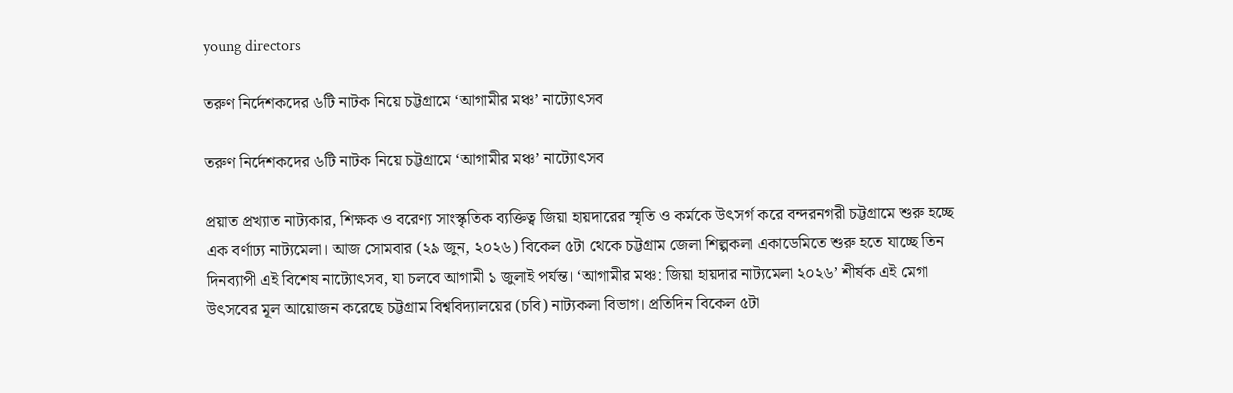young directors

তরুণ নির্দেশকদের ৬টি নাটক নিয়ে চট্টগ্রামে ‘আগামীর মঞ্চ’ নাট্যোৎসব

তরুণ নির্দেশকদের ৬টি নাটক নিয়ে চট্টগ্রামে ‘আগামীর মঞ্চ’ নাট্যোৎসব

প্রয়াত প্রখ্যাত নাট্যকার, শিক্ষক ও বরেণ্য সাংস্কৃতিক ব্যক্তিত্ব জিয়া হায়দারের স্মৃতি ও কর্মকে উৎসর্গ করে বন্দরনগরী চট্টগ্রামে শুরু হচ্ছে এক বর্ণাঢ্য নাট্যমেলা। আজ সোমবার (২৯ জুন, ২০২৬) বিকেল ৫টা থেকে চট্টগ্রাম জেলা শিল্পকলা একাডেমিতে শুরু হতে যাচ্ছে তিন দিনব্যাপী এই বিশেষ নাট্যোৎসব, যা চলবে আগামী ১ জুলাই পর্যন্ত। ‘আগামীর মঞ্চ: জিয়া হায়দার নাট্যমেলা ২০২৬’ শীর্ষক এই মেগা উৎসবের মূল আয়োজন করেছে চট্টগ্রাম বিশ্ববিদ্যালয়ের (চবি) নাট্যকলা বিভাগ। প্রতিদিন বিকেল ৫টা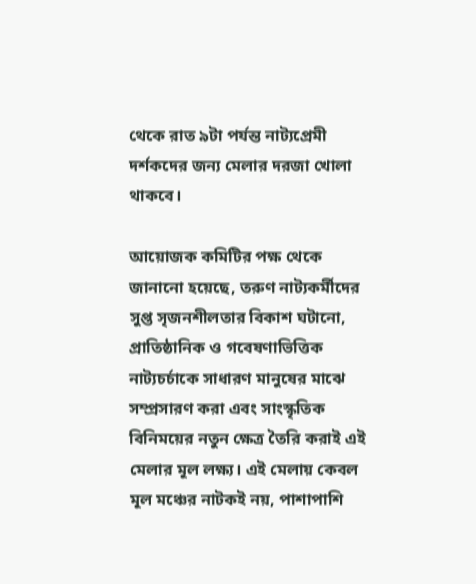থেকে রাত ৯টা পর্যন্ত নাট্যপ্রেমী দর্শকদের জন্য মেলার দরজা খোলা থাকবে।

আয়োজক কমিটির পক্ষ থেকে জানানো হয়েছে, তরুণ নাট্যকর্মীদের সুপ্ত সৃজনশীলতার বিকাশ ঘটানো, প্রাতিষ্ঠানিক ও গবেষণাভিত্তিক নাট্যচর্চাকে সাধারণ মানুষের মাঝে সম্প্রসারণ করা এবং সাংস্কৃতিক বিনিময়ের নতুন ক্ষেত্র তৈরি করাই এই মেলার মূল লক্ষ্য। এই মেলায় কেবল মূল মঞ্চের নাটকই নয়, পাশাপাশি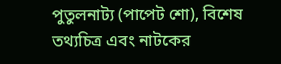পুতুলনাট্য (পাপেট শো), বিশেষ তথ্যচিত্র এবং নাটকের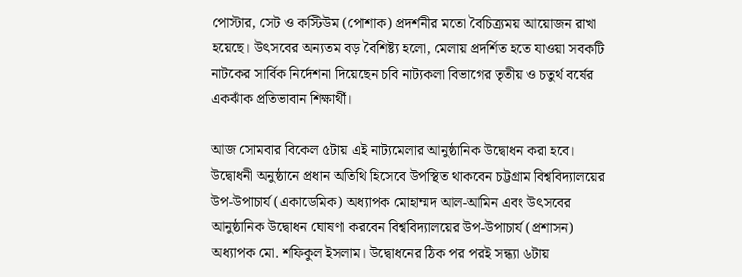পোস্টার, সেট ও কস্টিউম (পোশাক) প্রদর্শনীর মতো বৈচিত্র্যময় আয়োজন রাখা হয়েছে। উৎসবের অন্যতম বড় বৈশিষ্ট্য হলো, মেলায় প্রদর্শিত হতে যাওয়া সবকটি নাটকের সার্বিক নির্দেশনা দিয়েছেন চবি নাট্যকলা বিভাগের তৃতীয় ও চতুর্থ বর্ষের একঝাঁক প্রতিভাবান শিক্ষার্থী।

আজ সোমবার বিকেল ৫টায় এই নাট্যমেলার আনুষ্ঠানিক উদ্বোধন করা হবে। উদ্বোধনী অনুষ্ঠানে প্রধান অতিথি হিসেবে উপস্থিত থাকবেন চট্টগ্রাম বিশ্ববিদ্যালয়ের উপ-উপাচার্য (একাডেমিক) অধ্যাপক মোহাম্মদ আল-আমিন এবং উৎসবের আনুষ্ঠানিক উদ্বোধন ঘোষণা করবেন বিশ্ববিদ্যালয়ের উপ-উপাচার্য (প্রশাসন) অধ্যাপক মো. শফিকুল ইসলাম। উদ্বোধনের ঠিক পর পরই সন্ধ্যা ৬টায়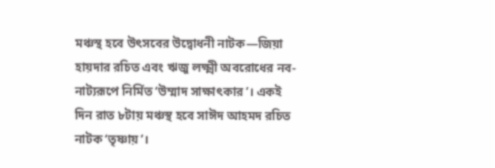মঞ্চস্থ হবে উৎসবের উদ্বোধনী নাটক—জিয়া হায়দার রচিত এবং ঋজু লক্ষ্মী অবরোধের নব-নাট্যরূপে নির্মিত ‘উম্মাদ সাক্ষাৎকার’। একই দিন রাত ৮টায় মঞ্চস্থ হবে সাঈদ আহমদ রচিত নাটক ‘তৃষ্ণায়’।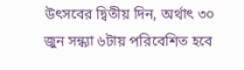উৎসবের দ্বিতীয় দিন, অর্থাৎ ৩০ জুন সন্ধ্যা ৬টায় পরিবেশিত হবে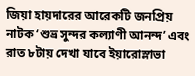জিয়া হায়দারের আরেকটি জনপ্রিয় নাটক ‘শুভ্র সুন্দর কল্যাণী আনন্দ’ এবং রাত ৮টায় দেখা যাবে ইয়ারোস্লাভা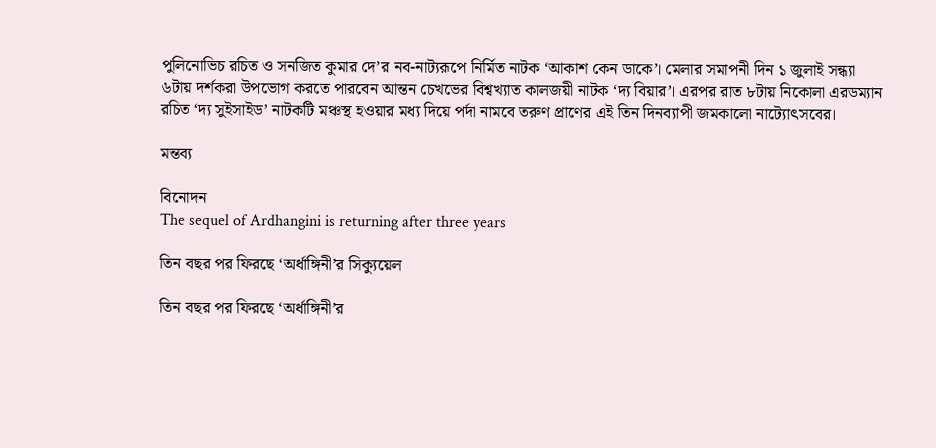পুলিনোভিচ রচিত ও সনজিত কুমার দে’র নব-নাট্যরূপে নির্মিত নাটক ‘আকাশ কেন ডাকে’। মেলার সমাপনী দিন ১ জুলাই সন্ধ্যা ৬টায় দর্শকরা উপভোগ করতে পারবেন আন্তন চেখভের বিশ্বখ্যাত কালজয়ী নাটক ‘দ্য বিয়ার’। এরপর রাত ৮টায় নিকোলা এরডম্যান রচিত ‘দ্য সুইসাইড’ নাটকটি মঞ্চস্থ হওয়ার মধ্য দিয়ে পর্দা নামবে তরুণ প্রাণের এই তিন দিনব্যাপী জমকালো নাট্যোৎসবের।

মন্তব্য

বিনোদন
The sequel of Ardhangini is returning after three years

তিন বছর পর ফিরছে ‘অর্ধাঙ্গিনী’র সিক্যুয়েল

তিন বছর পর ফিরছে ‘অর্ধাঙ্গিনী’র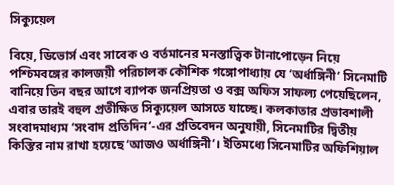সিক্যুয়েল

বিয়ে, ডিভোর্স এবং সাবেক ও বর্তমানের মনস্তাত্ত্বিক টানাপোড়েন নিয়ে পশ্চিমবঙ্গের কালজয়ী পরিচালক কৌশিক গঙ্গোপাধ্যায় যে ‘অর্ধাঙ্গিনী’ সিনেমাটি বানিয়ে তিন বছর আগে ব্যাপক জনপ্রিয়তা ও বক্স অফিস সাফল্য পেয়েছিলেন, এবার তারই বহুল প্রতীক্ষিত সিক্যুয়েল আসতে যাচ্ছে। কলকাতার প্রভাবশালী সংবাদমাধ্যম ‘সংবাদ প্রতিদিন’-এর প্রতিবেদন অনুযায়ী, সিনেমাটির দ্বিতীয় কিস্তির নাম রাখা হয়েছে ‘আজও অর্ধাঙ্গিনী’। ইতিমধ্যে সিনেমাটির অফিশিয়াল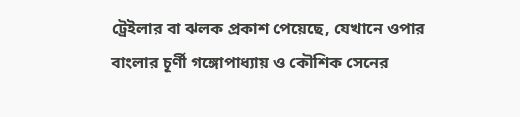ট্রেইলার বা ঝলক প্রকাশ পেয়েছে, যেখানে ওপার বাংলার চূর্ণী গঙ্গোপাধ্যায় ও কৌশিক সেনের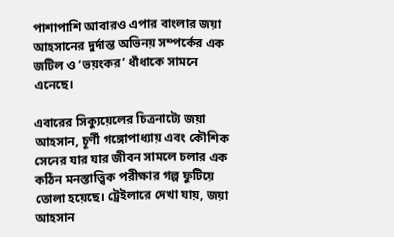পাশাপাশি আবারও এপার বাংলার জয়া আহসানের দুর্দান্ত অভিনয় সম্পর্কের এক জটিল ও ‘ভয়ংকর’ ধাঁধাকে সামনে এনেছে।

এবারের সিক্যুয়েলের চিত্রনাট্যে জয়া আহসান, চূর্ণী গঙ্গোপাধ্যায় এবং কৌশিক সেনের যার যার জীবন সামলে চলার এক কঠিন মনস্তাত্ত্বিক পরীক্ষার গল্প ফুটিয়ে তোলা হয়েছে। ট্রেইলারে দেখা যায়, জয়া আহসান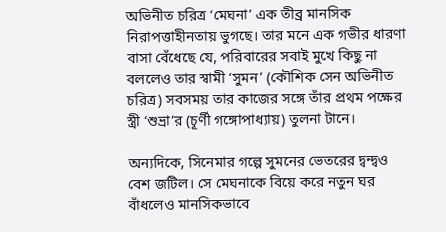অভিনীত চরিত্র ‘মেঘনা’ এক তীব্র মানসিক নিরাপত্তাহীনতায় ভুগছে। তার মনে এক গভীর ধারণা বাসা বেঁধেছে যে, পরিবারের সবাই মুখে কিছু না বললেও তার স্বামী ‘সুমন’ (কৌশিক সেন অভিনীত চরিত্র) সবসময় তার কাজের সঙ্গে তাঁর প্রথম পক্ষের স্ত্রী ‘শুভ্রা’র (চূর্ণী গঙ্গোপাধ্যায়) তুলনা টানে।

অন্যদিকে, সিনেমার গল্পে সুমনের ভেতরের দ্বন্দ্বও বেশ জটিল। সে মেঘনাকে বিয়ে করে নতুন ঘর বাঁধলেও মানসিকভাবে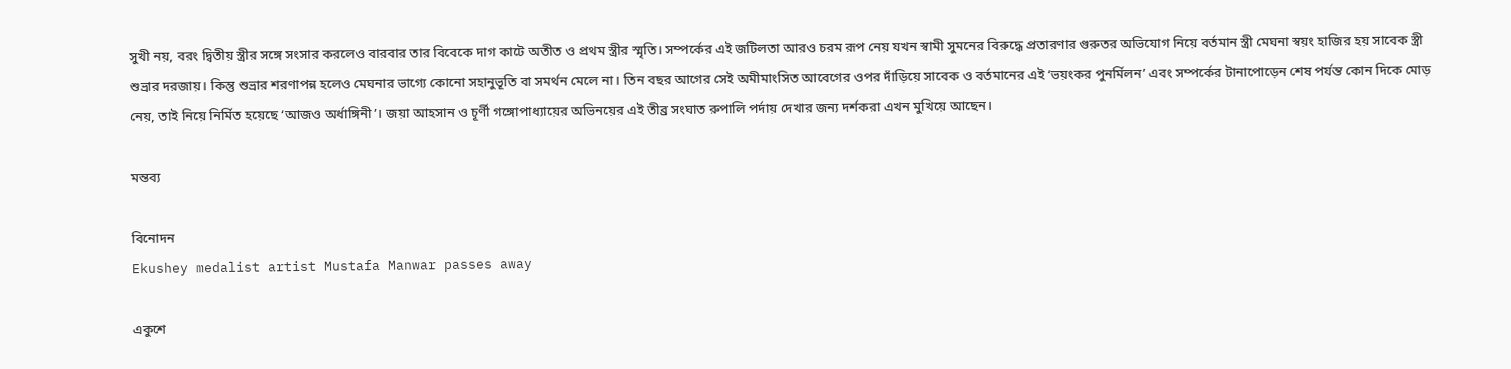সুখী নয়, বরং দ্বিতীয় স্ত্রীর সঙ্গে সংসার করলেও বারবার তার বিবেকে দাগ কাটে অতীত ও প্রথম স্ত্রীর স্মৃতি। সম্পর্কের এই জটিলতা আরও চরম রূপ নেয় যখন স্বামী সুমনের বিরুদ্ধে প্রতারণার গুরুতর অভিযোগ নিয়ে বর্তমান স্ত্রী মেঘনা স্বয়ং হাজির হয় সাবেক স্ত্রী শুভ্রার দরজায়। কিন্তু শুভ্রার শরণাপন্ন হলেও মেঘনার ভাগ্যে কোনো সহানুভূতি বা সমর্থন মেলে না। তিন বছর আগের সেই অমীমাংসিত আবেগের ওপর দাঁড়িয়ে সাবেক ও বর্তমানের এই ‘ভয়ংকর পুনর্মিলন’ এবং সম্পর্কের টানাপোড়েন শেষ পর্যন্ত কোন দিকে মোড় নেয়, তাই নিয়ে নির্মিত হয়েছে ‘আজও অর্ধাঙ্গিনী’। জয়া আহসান ও চূর্ণী গঙ্গোপাধ্যায়ের অভিনয়ের এই তীব্র সংঘাত রুপালি পর্দায় দেখার জন্য দর্শকরা এখন মুখিয়ে আছেন।

মন্তব্য

বিনোদন
Ekushey medalist artist Mustafa Manwar passes away

একুশে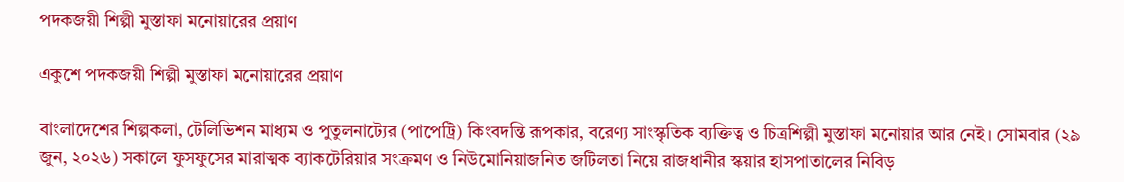পদকজয়ী শিল্পী মুস্তাফা মনোয়ারের প্রয়াণ

একুশে পদকজয়ী শিল্পী মুস্তাফা মনোয়ারের প্রয়াণ

বাংলাদেশের শিল্পকলা, টেলিভিশন মাধ্যম ও পুতুলনাট্যের (পাপেট্রি) কিংবদন্তি রূপকার, বরেণ্য সাংস্কৃতিক ব্যক্তিত্ব ও চিত্রশিল্পী মুস্তাফা মনোয়ার আর নেই। সোমবার (২৯ জুন, ২০২৬) সকালে ফুসফুসের মারাত্মক ব্যাকটেরিয়ার সংক্রমণ ও নিউমোনিয়াজনিত জটিলতা নিয়ে রাজধানীর স্কয়ার হাসপাতালের নিবিড়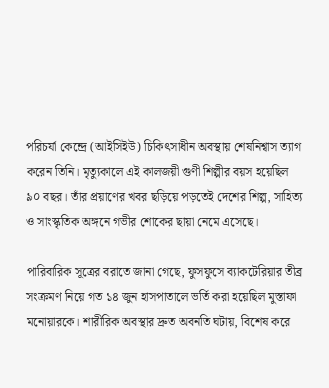পরিচর্যা কেন্দ্রে (আইসিইউ) চিকিৎসাধীন অবস্থায় শেষনিশ্বাস ত্যাগ করেন তিনি। মৃত্যুকালে এই কালজয়ী গুণী শিল্পীর বয়স হয়েছিল ৯০ বছর। তাঁর প্রয়াণের খবর ছড়িয়ে পড়তেই দেশের শিল্প, সাহিত্য ও সাংস্কৃতিক অঙ্গনে গভীর শোকের ছায়া নেমে এসেছে।

পারিবারিক সূত্রের বরাতে জানা গেছে, ফুসফুসে ব্যাকটেরিয়ার তীব্র সংক্রমণ নিয়ে গত ১৪ জুন হাসপাতালে ভর্তি করা হয়েছিল মুস্তাফা মনোয়ারকে। শারীরিক অবস্থার দ্রুত অবনতি ঘটায়, বিশেষ করে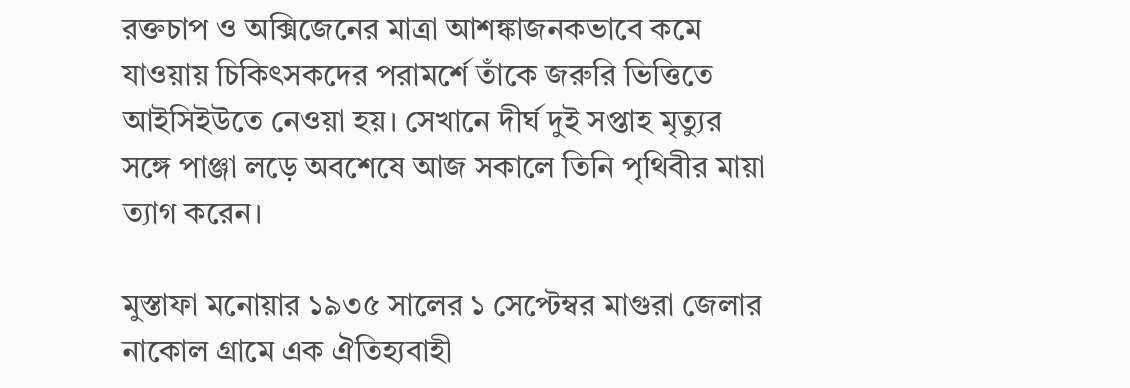রক্তচাপ ও অক্সিজেনের মাত্রা আশঙ্কাজনকভাবে কমে যাওয়ায় চিকিৎসকদের পরামর্শে তাঁকে জরুরি ভিত্তিতে আইসিইউতে নেওয়া হয়। সেখানে দীর্ঘ দুই সপ্তাহ মৃত্যুর সঙ্গে পাঞ্জা লড়ে অবশেষে আজ সকালে তিনি পৃথিবীর মায়া ত্যাগ করেন।

মুস্তাফা মনোয়ার ১৯৩৫ সালের ১ সেপ্টেম্বর মাগুরা জেলার নাকোল গ্রামে এক ঐতিহ্যবাহী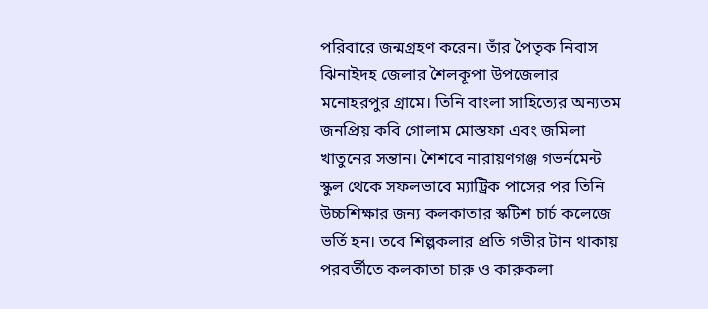পরিবারে জন্মগ্রহণ করেন। তাঁর পৈতৃক নিবাস ঝিনাইদহ জেলার শৈলকূপা উপজেলার মনোহরপুর গ্রামে। তিনি বাংলা সাহিত্যের অন্যতম জনপ্রিয় কবি গোলাম মোস্তফা এবং জমিলা খাতুনের সন্তান। শৈশবে নারায়ণগঞ্জ গভর্নমেন্ট স্কুল থেকে সফলভাবে ম্যাট্রিক পাসের পর তিনি উচ্চশিক্ষার জন্য কলকাতার স্কটিশ চার্চ কলেজে ভর্তি হন। তবে শিল্পকলার প্রতি গভীর টান থাকায় পরবর্তীতে কলকাতা চারু ও কারুকলা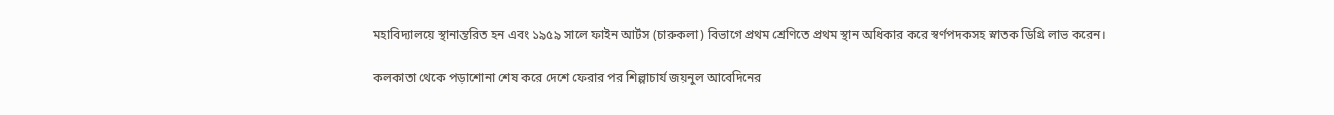মহাবিদ্যালয়ে স্থানান্তরিত হন এবং ১৯৫৯ সালে ফাইন আর্টস (চারুকলা) বিভাগে প্রথম শ্রেণিতে প্রথম স্থান অধিকার করে স্বর্ণপদকসহ স্নাতক ডিগ্রি লাভ করেন।

কলকাতা থেকে পড়াশোনা শেষ করে দেশে ফেরার পর শিল্পাচার্য জয়নুল আবেদিনের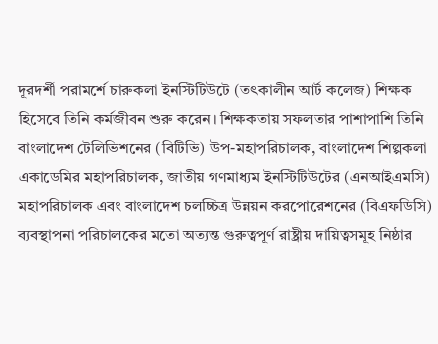দূরদর্শী পরামর্শে চারুকলা ইনস্টিটিউটে (তৎকালীন আর্ট কলেজ) শিক্ষক হিসেবে তিনি কর্মজীবন শুরু করেন। শিক্ষকতায় সফলতার পাশাপাশি তিনি বাংলাদেশ টেলিভিশনের (বিটিভি) উপ-মহাপরিচালক, বাংলাদেশ শিল্পকলা একাডেমির মহাপরিচালক, জাতীয় গণমাধ্যম ইনস্টিটিউটের (এনআইএমসি) মহাপরিচালক এবং বাংলাদেশ চলচ্চিত্র উন্নয়ন করপোরেশনের (বিএফডিসি) ব্যবস্থাপনা পরিচালকের মতো অত্যন্ত গুরুত্বপূর্ণ রাষ্ট্রীয় দায়িত্বসমূহ নিষ্ঠার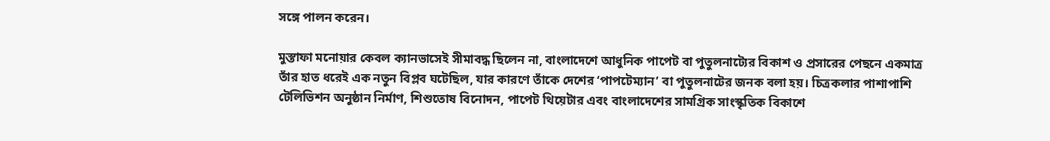সঙ্গে পালন করেন।

মুস্তাফা মনোয়ার কেবল ক্যানভাসেই সীমাবদ্ধ ছিলেন না, বাংলাদেশে আধুনিক পাপেট বা পুতুলনাট্যের বিকাশ ও প্রসারের পেছনে একমাত্র তাঁর হাত ধরেই এক নতুন বিপ্লব ঘটেছিল, যার কারণে তাঁকে দেশের ‘পাপটেম্যান’ বা পুতুলনাটের জনক বলা হয়। চিত্রকলার পাশাপাশি টেলিভিশন অনুষ্ঠান নির্মাণ, শিশুতোষ বিনোদন, পাপেট থিয়েটার এবং বাংলাদেশের সামগ্রিক সাংস্কৃতিক বিকাশে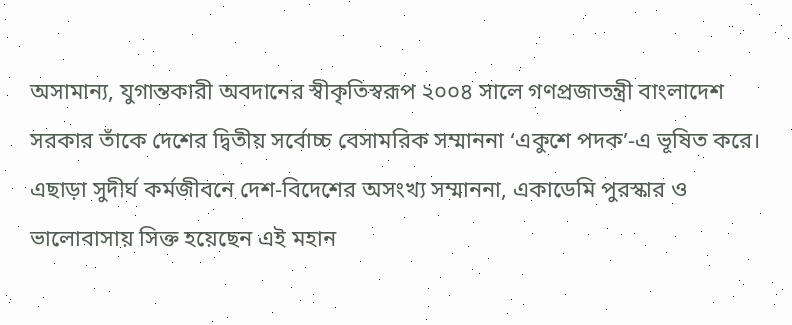অসামান্য, যুগান্তকারী অবদানের স্বীকৃতিস্বরূপ ২০০৪ সালে গণপ্রজাতন্ত্রী বাংলাদেশ সরকার তাঁকে দেশের দ্বিতীয় সর্বোচ্চ বেসামরিক সম্মাননা ‘একুশে পদক’-এ ভূষিত করে। এছাড়া সুদীর্ঘ কর্মজীবনে দেশ-বিদেশের অসংখ্য সম্মাননা, একাডেমি পুরস্কার ও ভালোবাসায় সিক্ত হয়েছেন এই মহান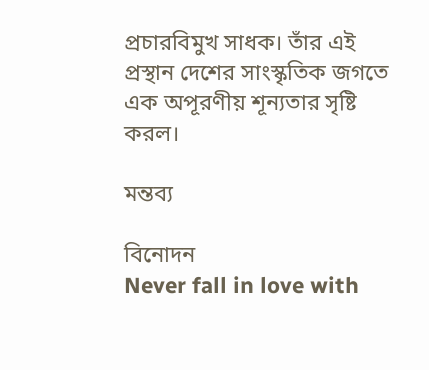প্রচারবিমুখ সাধক। তাঁর এই প্রস্থান দেশের সাংস্কৃতিক জগতে এক অপূরণীয় শূন্যতার সৃষ্টি করল।

মন্তব্য

বিনোদন
Never fall in love with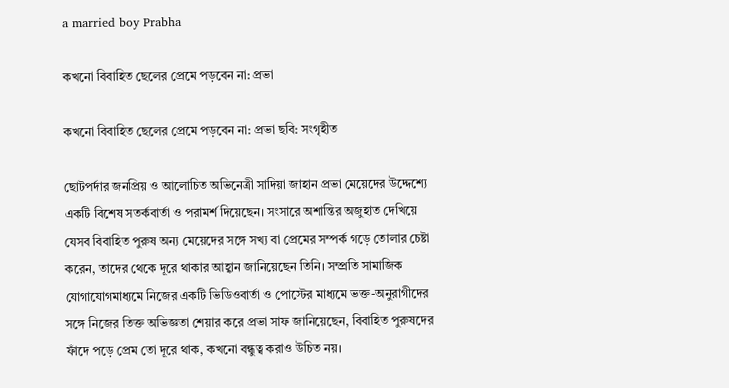a married boy Prabha

কখনো বিবাহিত ছেলের প্রেমে পড়বেন না: প্রভা

কখনো বিবাহিত ছেলের প্রেমে পড়বেন না: প্রভা ছবি: সংগৃহীত

ছোটপর্দার জনপ্রিয় ও আলোচিত অভিনেত্রী সাদিয়া জাহান প্রভা মেয়েদের উদ্দেশ্যে একটি বিশেষ সতর্কবার্তা ও পরামর্শ দিয়েছেন। সংসারে অশান্তির অজুহাত দেখিয়ে যেসব বিবাহিত পুরুষ অন্য মেয়েদের সঙ্গে সখ্য বা প্রেমের সম্পর্ক গড়ে তোলার চেষ্টা করেন, তাদের থেকে দূরে থাকার আহ্বান জানিয়েছেন তিনি। সম্প্রতি সামাজিক যোগাযোগমাধ্যমে নিজের একটি ভিডিওবার্তা ও পোস্টের মাধ্যমে ভক্ত-অনুরাগীদের সঙ্গে নিজের তিক্ত অভিজ্ঞতা শেয়ার করে প্রভা সাফ জানিয়েছেন, বিবাহিত পুরুষদের ফাঁদে পড়ে প্রেম তো দূরে থাক, কখনো বন্ধুত্ব করাও উচিত নয়।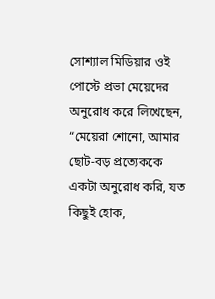সোশ্যাল মিডিয়ার ওই পোস্টে প্রভা মেয়েদের অনুরোধ করে লিখেছেন, “মেয়েরা শোনো, আমার ছোট-বড় প্রত্যেককে একটা অনুরোধ করি, যত কিছুই হোক,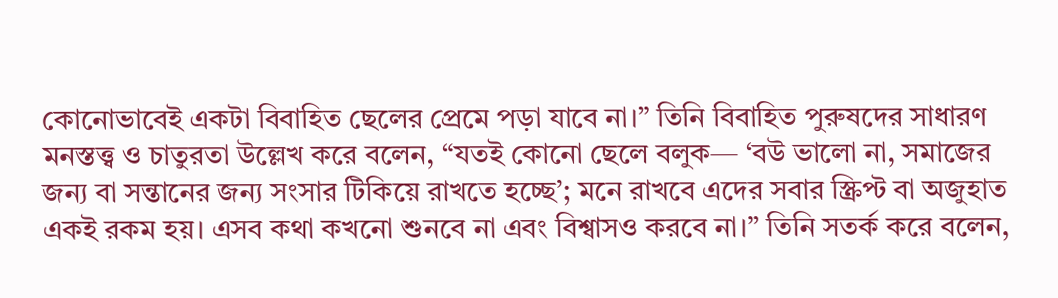কোনোভাবেই একটা বিবাহিত ছেলের প্রেমে পড়া যাবে না।” তিনি বিবাহিত পুরুষদের সাধারণ মনস্তত্ত্ব ও চাতুরতা উল্লেখ করে বলেন, “যতই কোনো ছেলে বলুক— ‘বউ ভালো না, সমাজের জন্য বা সন্তানের জন্য সংসার টিকিয়ে রাখতে হচ্ছে’; মনে রাখবে এদের সবার স্ক্রিপ্ট বা অজুহাত একই রকম হয়। এসব কথা কখনো শুনবে না এবং বিশ্বাসও করবে না।” তিনি সতর্ক করে বলেন,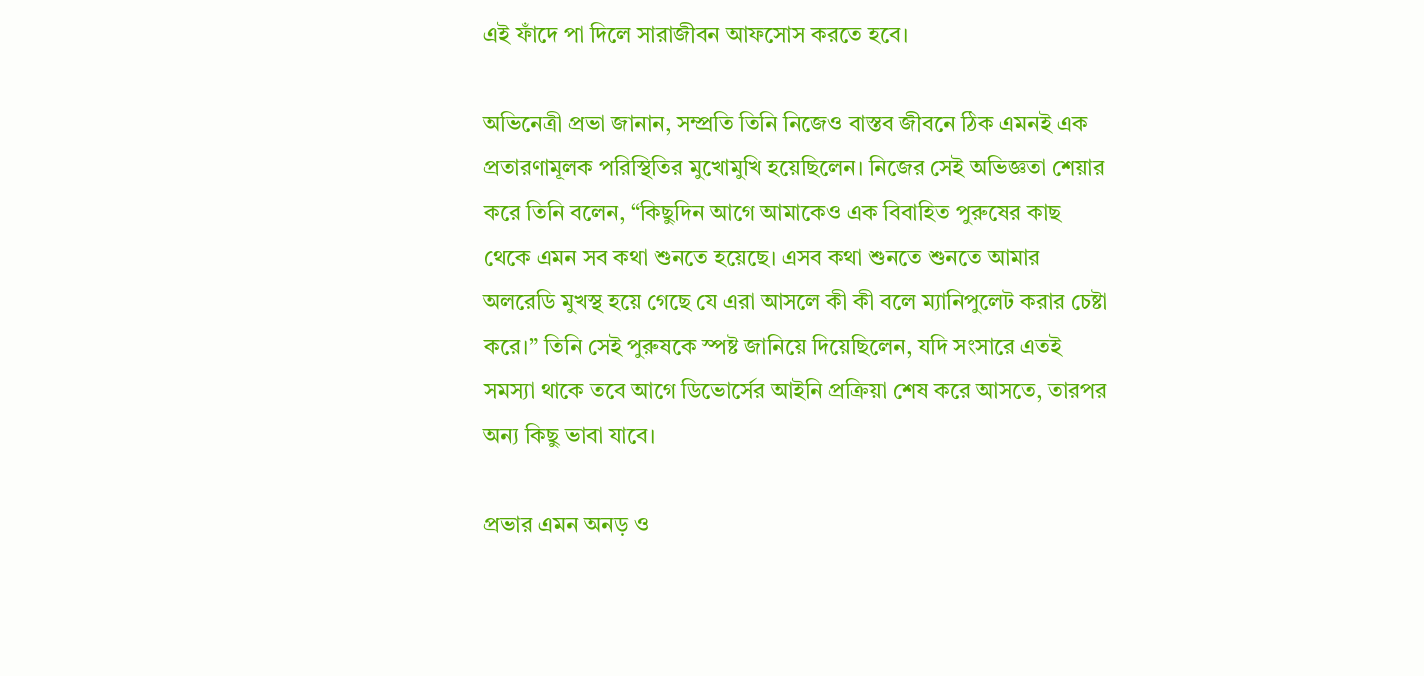এই ফাঁদে পা দিলে সারাজীবন আফসোস করতে হবে।

অভিনেত্রী প্রভা জানান, সম্প্রতি তিনি নিজেও বাস্তব জীবনে ঠিক এমনই এক প্রতারণামূলক পরিস্থিতির মুখোমুখি হয়েছিলেন। নিজের সেই অভিজ্ঞতা শেয়ার করে তিনি বলেন, “কিছুদিন আগে আমাকেও এক বিবাহিত পুরুষের কাছ থেকে এমন সব কথা শুনতে হয়েছে। এসব কথা শুনতে শুনতে আমার অলরেডি মুখস্থ হয়ে গেছে যে এরা আসলে কী কী বলে ম্যানিপুলেট করার চেষ্টা করে।” তিনি সেই পুরুষকে স্পষ্ট জানিয়ে দিয়েছিলেন, যদি সংসারে এতই সমস্যা থাকে তবে আগে ডিভোর্সের আইনি প্রক্রিয়া শেষ করে আসতে, তারপর অন্য কিছু ভাবা যাবে।

প্রভার এমন অনড় ও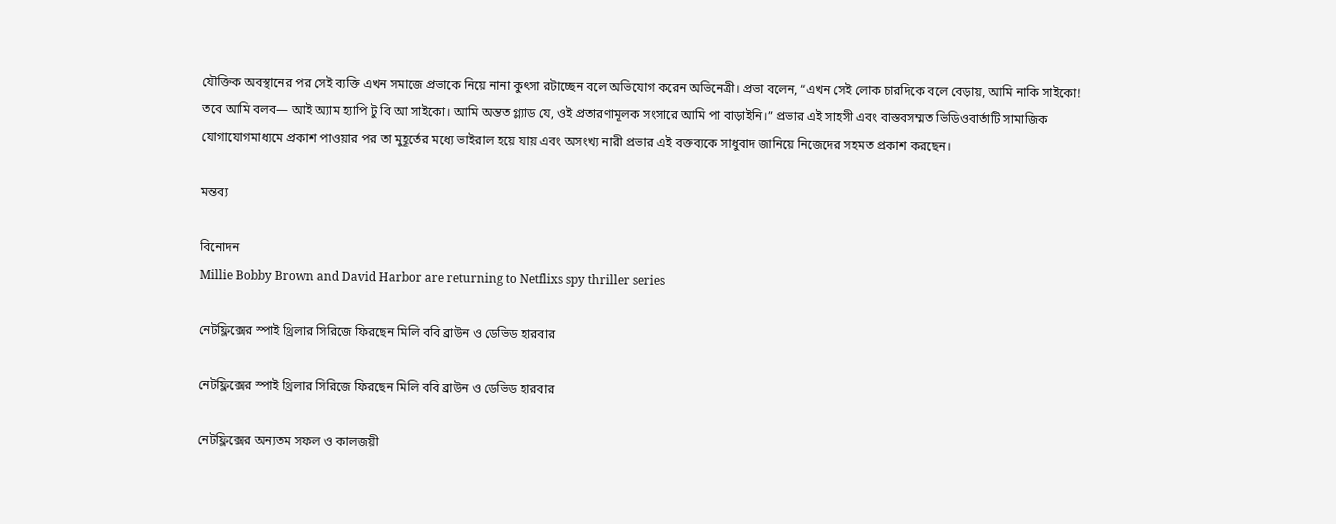যৌক্তিক অবস্থানের পর সেই ব্যক্তি এখন সমাজে প্রভাকে নিয়ে নানা কুৎসা রটাচ্ছেন বলে অভিযোগ করেন অভিনেত্রী। প্রভা বলেন, “এখন সেই লোক চারদিকে বলে বেড়ায়, আমি নাকি সাইকো! তবে আমি বলব— আই অ্যাম হ্যাপি টু বি আ সাইকো। আমি অন্তত গ্ল্যাড যে, ওই প্রতারণামূলক সংসারে আমি পা বাড়াইনি।” প্রভার এই সাহসী এবং বাস্তবসম্মত ভিডিওবার্তাটি সামাজিক যোগাযোগমাধ্যমে প্রকাশ পাওয়ার পর তা মুহূর্তের মধ্যে ভাইরাল হয়ে যায় এবং অসংখ্য নারী প্রভার এই বক্তব্যকে সাধুবাদ জানিয়ে নিজেদের সহমত প্রকাশ করছেন।

মন্তব্য

বিনোদন
Millie Bobby Brown and David Harbor are returning to Netflixs spy thriller series

নেটফ্লিক্সের স্পাই থ্রিলার সিরিজে ফিরছেন মিলি ববি ব্রাউন ও ডেভিড হারবার

নেটফ্লিক্সের স্পাই থ্রিলার সিরিজে ফিরছেন মিলি ববি ব্রাউন ও ডেভিড হারবার

নেটফ্লিক্সের অন্যতম সফল ও কালজয়ী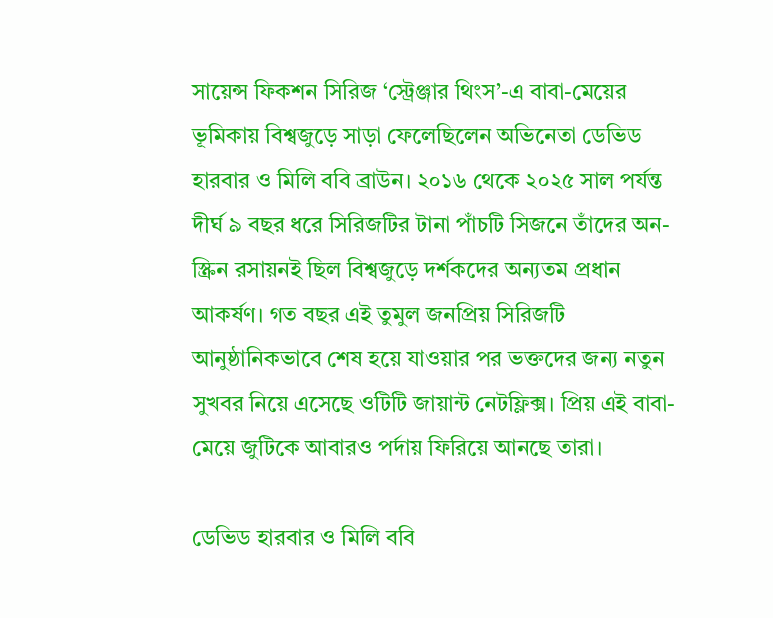সায়েন্স ফিকশন সিরিজ ‘স্ট্রেঞ্জার থিংস’-এ বাবা-মেয়ের ভূমিকায় বিশ্বজুড়ে সাড়া ফেলেছিলেন অভিনেতা ডেভিড হারবার ও মিলি ববি ব্রাউন। ২০১৬ থেকে ২০২৫ সাল পর্যন্ত দীর্ঘ ৯ বছর ধরে সিরিজটির টানা পাঁচটি সিজনে তাঁদের অন-স্ক্রিন রসায়নই ছিল বিশ্বজুড়ে দর্শকদের অন্যতম প্রধান আকর্ষণ। গত বছর এই তুমুল জনপ্রিয় সিরিজটি আনুষ্ঠানিকভাবে শেষ হয়ে যাওয়ার পর ভক্তদের জন্য নতুন সুখবর নিয়ে এসেছে ওটিটি জায়ান্ট নেটফ্লিক্স। প্রিয় এই বাবা-মেয়ে জুটিকে আবারও পর্দায় ফিরিয়ে আনছে তারা।

ডেভিড হারবার ও মিলি ববি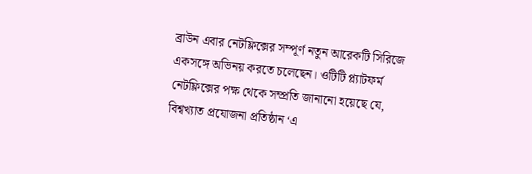ব্রাউন এবার নেটফ্লিক্সের সম্পূর্ণ নতুন আরেকটি সিরিজে একসঙ্গে অভিনয় করতে চলেছেন। ওটিটি প্ল্যাটফর্ম নেটফ্লিক্সের পক্ষ থেকে সম্প্রতি জানানো হয়েছে যে, বিশ্বখ্যাত প্রযোজনা প্রতিষ্ঠান ‘এ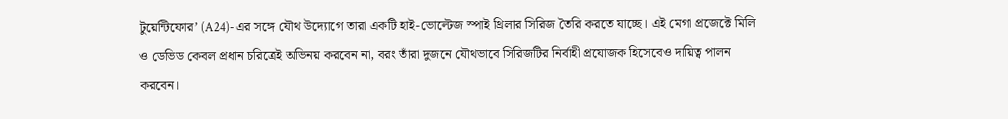টুয়েন্টিফোর’ (A24)-এর সঙ্গে যৌথ উদ্যোগে তারা একটি হাই-ভোল্টেজ স্পাই থ্রিলার সিরিজ তৈরি করতে যাচ্ছে। এই মেগা প্রজেক্টে মিলি ও ডেভিড কেবল প্রধান চরিত্রেই অভিনয় করবেন না, বরং তাঁরা দুজনে যৌথভাবে সিরিজটির নির্বাহী প্রযোজক হিসেবেও দায়িত্ব পালন করবেন।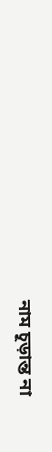নাম চূড়ান্ত না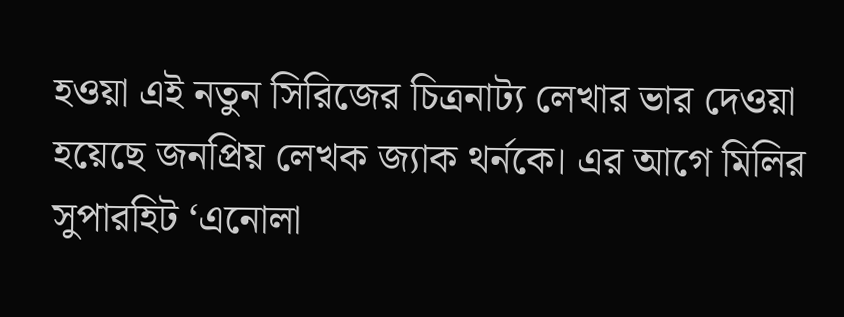হওয়া এই নতুন সিরিজের চিত্রনাট্য লেখার ভার দেওয়া হয়েছে জনপ্রিয় লেখক জ্যাক থর্নকে। এর আগে মিলির সুপারহিট ‘এনোলা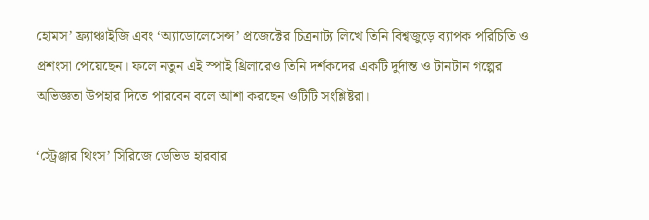হোমস’ ফ্র্যাঞ্চাইজি এবং ‘অ্যাডোলেসেন্স’ প্রজেক্টের চিত্রনাট্য লিখে তিনি বিশ্বজুড়ে ব্যাপক পরিচিতি ও প্রশংসা পেয়েছেন। ফলে নতুন এই স্পাই থ্রিলারেও তিনি দর্শকদের একটি দুর্দান্ত ও টানটান গল্পের অভিজ্ঞতা উপহার দিতে পারবেন বলে আশা করছেন ওটিটি সংশ্লিষ্টরা।

‘স্ট্রেঞ্জার থিংস’ সিরিজে ডেভিড হারবার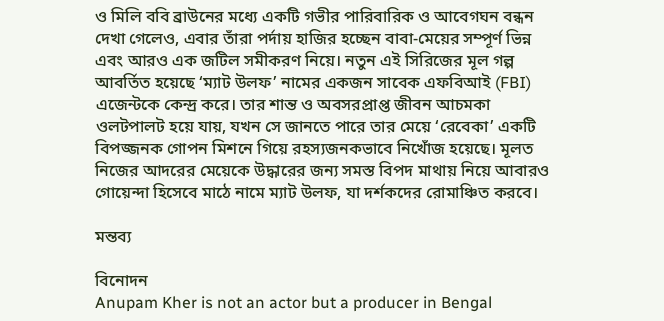ও মিলি ববি ব্রাউনের মধ্যে একটি গভীর পারিবারিক ও আবেগঘন বন্ধন দেখা গেলেও, এবার তাঁরা পর্দায় হাজির হচ্ছেন বাবা-মেয়ের সম্পূর্ণ ভিন্ন এবং আরও এক জটিল সমীকরণ নিয়ে। নতুন এই সিরিজের মূল গল্প আবর্তিত হয়েছে ‘ম্যাট উলফ’ নামের একজন সাবেক এফবিআই (FBI) এজেন্টকে কেন্দ্র করে। তার শান্ত ও অবসরপ্রাপ্ত জীবন আচমকা ওলটপালট হয়ে যায়, যখন সে জানতে পারে তার মেয়ে ‘রেবেকা’ একটি বিপজ্জনক গোপন মিশনে গিয়ে রহস্যজনকভাবে নিখোঁজ হয়েছে। মূলত নিজের আদরের মেয়েকে উদ্ধারের জন্য সমস্ত বিপদ মাথায় নিয়ে আবারও গোয়েন্দা হিসেবে মাঠে নামে ম্যাট উলফ, যা দর্শকদের রোমাঞ্চিত করবে।

মন্তব্য

বিনোদন
Anupam Kher is not an actor but a producer in Bengal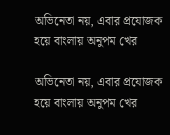অভিনেতা নয়, এবার প্রযোজক হয়ে বাংলায় অনুপম খের

অভিনেতা নয়, এবার প্রযোজক হয়ে বাংলায় অনুপম খের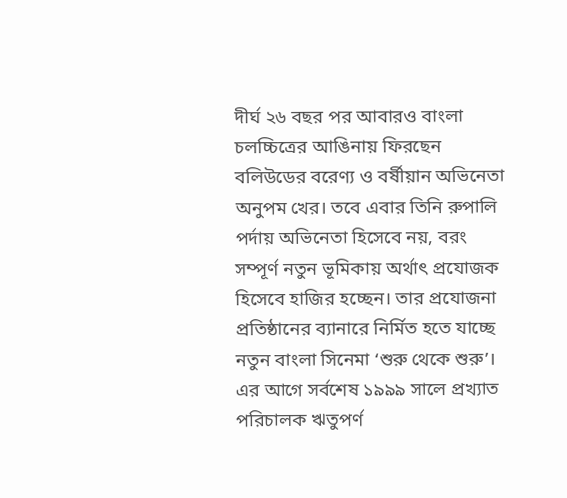দীর্ঘ ২৬ বছর পর আবারও বাংলা চলচ্চিত্রের আঙিনায় ফিরছেন বলিউডের বরেণ্য ও বর্ষীয়ান অভিনেতা অনুপম খের। তবে এবার তিনি রুপালি পর্দায় অভিনেতা হিসেবে নয়, বরং সম্পূর্ণ নতুন ভূমিকায় অর্থাৎ প্রযোজক হিসেবে হাজির হচ্ছেন। তার প্রযোজনা প্রতিষ্ঠানের ব্যানারে নির্মিত হতে যাচ্ছে নতুন বাংলা সিনেমা ‘শুরু থেকে শুরু’। এর আগে সর্বশেষ ১৯৯৯ সালে প্রখ্যাত পরিচালক ঋতুপর্ণ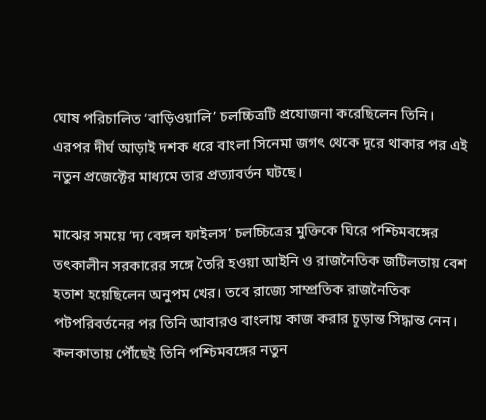ঘোষ পরিচালিত ‘বাড়িওয়ালি’ চলচ্চিত্রটি প্রযোজনা করেছিলেন তিনি। এরপর দীর্ঘ আড়াই দশক ধরে বাংলা সিনেমা জগৎ থেকে দূরে থাকার পর এই নতুন প্রজেক্টের মাধ্যমে তার প্রত্যাবর্তন ঘটছে।

মাঝের সময়ে ‘দ্য বেঙ্গল ফাইলস’ চলচ্চিত্রের মুক্তিকে ঘিরে পশ্চিমবঙ্গের তৎকালীন সরকারের সঙ্গে তৈরি হওয়া আইনি ও রাজনৈতিক জটিলতায় বেশ হতাশ হয়েছিলেন অনুপম খের। তবে রাজ্যে সাম্প্রতিক রাজনৈতিক পটপরিবর্তনের পর তিনি আবারও বাংলায় কাজ করার চূড়ান্ত সিদ্ধান্ত নেন। কলকাতায় পৌঁছেই তিনি পশ্চিমবঙ্গের নতুন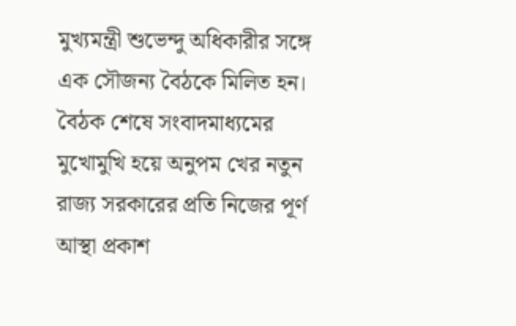মুখ্যমন্ত্রী শুভেন্দু অধিকারীর সঙ্গে এক সৌজন্য বৈঠকে মিলিত হন। বৈঠক শেষে সংবাদমাধ্যমের মুখোমুখি হয়ে অনুপম খের নতুন রাজ্য সরকারের প্রতি নিজের পূর্ণ আস্থা প্রকাশ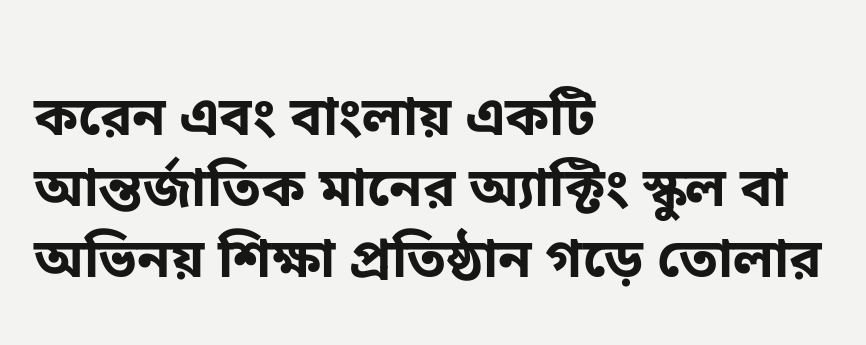করেন এবং বাংলায় একটি আন্তর্জাতিক মানের অ্যাক্টিং স্কুল বা অভিনয় শিক্ষা প্রতিষ্ঠান গড়ে তোলার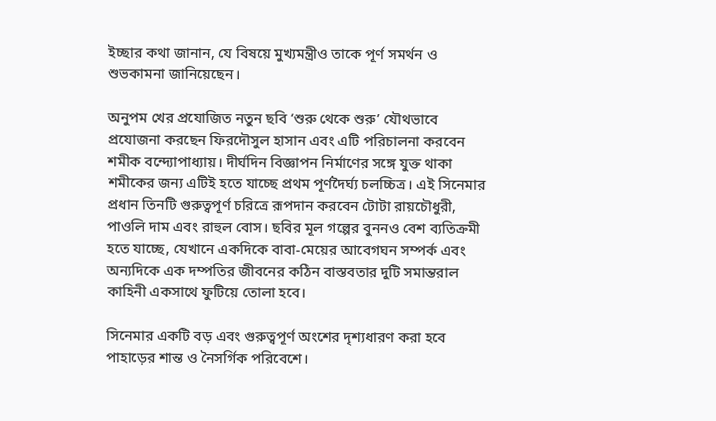ইচ্ছার কথা জানান, যে বিষয়ে মুখ্যমন্ত্রীও তাকে পূর্ণ সমর্থন ও শুভকামনা জানিয়েছেন।

অনুপম খের প্রযোজিত নতুন ছবি ‘শুরু থেকে শুরু’ যৌথভাবে প্রযোজনা করছেন ফিরদৌসুল হাসান এবং এটি পরিচালনা করবেন শমীক বন্দ্যোপাধ্যায়। দীর্ঘদিন বিজ্ঞাপন নির্মাণের সঙ্গে যুক্ত থাকা শমীকের জন্য এটিই হতে যাচ্ছে প্রথম পূর্ণদৈর্ঘ্য চলচ্চিত্র। এই সিনেমার প্রধান তিনটি গুরুত্বপূর্ণ চরিত্রে রূপদান করবেন টোটা রায়চৌধুরী, পাওলি দাম এবং রাহুল বোস। ছবির মূল গল্পের বুননও বেশ ব্যতিক্রমী হতে যাচ্ছে, যেখানে একদিকে বাবা-মেয়ের আবেগঘন সম্পর্ক এবং অন্যদিকে এক দম্পতির জীবনের কঠিন বাস্তবতার দুটি সমান্তরাল কাহিনী একসাথে ফুটিয়ে তোলা হবে।

সিনেমার একটি বড় এবং গুরুত্বপূর্ণ অংশের দৃশ্যধারণ করা হবে পাহাড়ের শান্ত ও নৈসর্গিক পরিবেশে।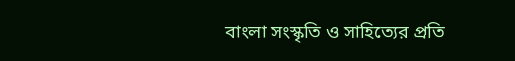বাংলা সংস্কৃতি ও সাহিত্যের প্রতি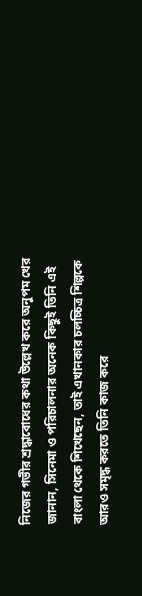নিজের গভীর শ্রদ্ধাবোধের কথা উল্লেখ করে অনুপম খের জানান, সিনেমা ও পরিচালনার অনেক কিছুই তিনি এই বাংলা থেকে শিখেছেন, তাই এখানকার চলচ্চিত্র শিল্পকে আরও সমৃদ্ধ করতে তিনি কাজ করে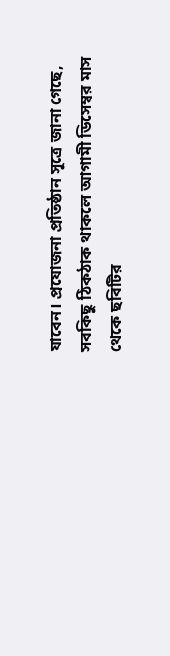যাবেন। প্রযোজনা প্রতিষ্ঠান সূত্রে জানা গেছে, সবকিছু ঠিকঠাক থাকলে আগামী ডিসেম্বর মাস থেকে ছবিটির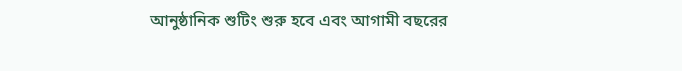আনুষ্ঠানিক শুটিং শুরু হবে এবং আগামী বছরের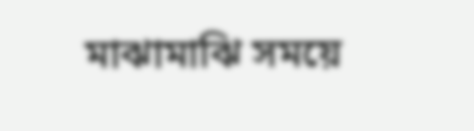মাঝামাঝি সময়ে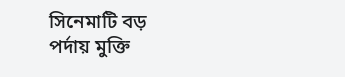সিনেমাটি বড় পর্দায় মুক্তি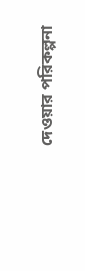দেওয়ার পরিকল্পনা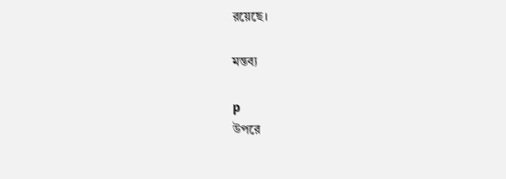রয়েছে।

মন্তব্য

p
উপরে